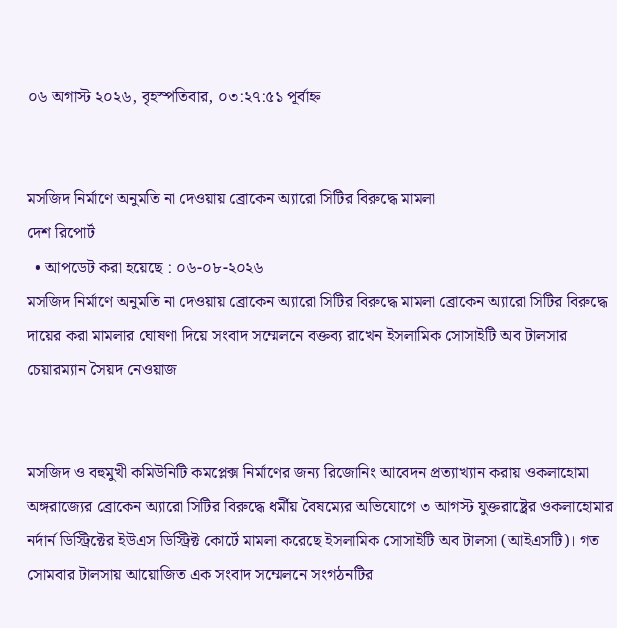০৬ অগাস্ট ২০২৬, বৃহস্পতিবার, ০৩:২৭:৫১ পূর্বাহ্ন


মসজিদ নির্মাণে অনুমতি না দেওয়ায় ব্রোকেন অ্যারো সিটির বিরুদ্ধে মামলা
দেশ রিপোর্ট
  • আপডেট করা হয়েছে : ০৬-০৮-২০২৬
মসজিদ নির্মাণে অনুমতি না দেওয়ায় ব্রোকেন অ্যারো সিটির বিরুদ্ধে মামলা ব্রোকেন অ্যারো সিটির বিরুদ্ধে দায়ের করা মামলার ঘোষণা দিয়ে সংবাদ সম্মেলনে বক্তব্য রাখেন ইসলামিক সোসাইটি অব টালসার চেয়ারম্যান সৈয়দ নেওয়াজ


মসজিদ ও বহুমুখী কমিউনিটি কমপ্লেক্স নির্মাণের জন্য রিজোনিং আবেদন প্রত্যাখ্যান করায় ওকলাহোমা অঙ্গরাজ্যের ব্রোকেন অ্যারো সিটির বিরুদ্ধে ধর্মীয় বৈষম্যের অভিযোগে ৩ আগস্ট যুক্তরাষ্ট্রের ওকলাহোমার নর্দার্ন ডিস্ট্রিক্টের ইউএস ডিস্ট্রিক্ট কোর্টে মামলা করেছে ইসলামিক সোসাইটি অব টালসা (আইএসটি)। গত সোমবার টালসায় আয়োজিত এক সংবাদ সম্মেলনে সংগঠনটির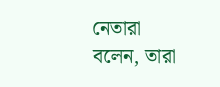নেতারা বলেন, তারা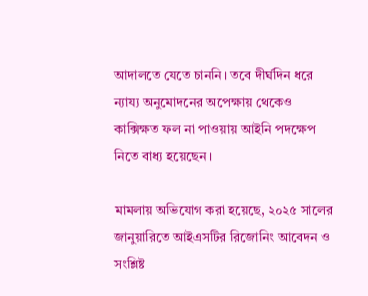আদালতে যেতে চাননি। তবে দীর্ঘদিন ধরে ন্যায্য অনুমোদনের অপেক্ষায় থেকেও কাক্সিক্ষত ফল না পাওয়ায় আইনি পদক্ষেপ নিতে বাধ্য হয়েছেন।

মামলায় অভিযোগ করা হয়েছে, ২০২৫ সালের জানুয়ারিতে আইএসটির রিজোনিং আবেদন ও সংশ্লিষ্ট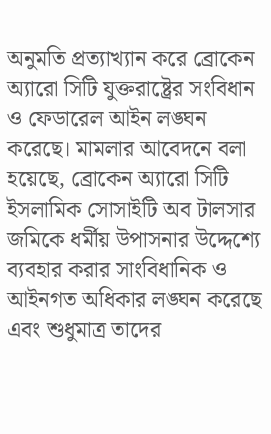অনুমতি প্রত্যাখ্যান করে ব্রোকেন অ্যারো সিটি যুক্তরাষ্ট্রের সংবিধান ও ফেডারেল আইন লঙ্ঘন করেছে। মামলার আবেদনে বলা হয়েছে, ব্রোকেন অ্যারো সিটি ইসলামিক সোসাইটি অব টালসার জমিকে ধর্মীয় উপাসনার উদ্দেশ্যে ব্যবহার করার সাংবিধানিক ও আইনগত অধিকার লঙ্ঘন করেছে এবং শুধুমাত্র তাদের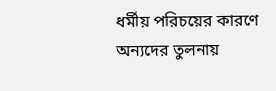ধর্মীয় পরিচয়ের কারণে অন্যদের তুলনায়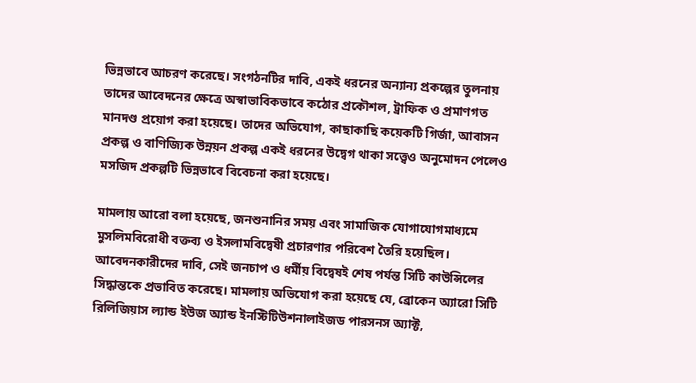ভিন্নভাবে আচরণ করেছে। সংগঠনটির দাবি, একই ধরনের অন্যান্য প্রকল্পের তুলনায় তাদের আবেদনের ক্ষেত্রে অস্বাভাবিকভাবে কঠোর প্রকৌশল, ট্রাফিক ও প্রমাণগত মানদণ্ড প্রয়োগ করা হয়েছে। তাদের অভিযোগ, কাছাকাছি কয়েকটি গির্জা, আবাসন প্রকল্প ও বাণিজ্যিক উন্নয়ন প্রকল্প একই ধরনের উদ্বেগ থাকা সত্ত্বেও অনুমোদন পেলেও মসজিদ প্রকল্পটি ভিন্নভাবে বিবেচনা করা হয়েছে।

মামলায় আরো বলা হয়েছে, জনশুনানির সময় এবং সামাজিক যোগাযোগমাধ্যমে মুসলিমবিরোধী বক্তব্য ও ইসলামবিদ্বেষী প্রচারণার পরিবেশ তৈরি হয়েছিল। আবেদনকারীদের দাবি, সেই জনচাপ ও ধর্মীয় বিদ্বেষই শেষ পর্যন্ত সিটি কাউন্সিলের সিদ্ধান্তকে প্রভাবিত করেছে। মামলায় অভিযোগ করা হয়েছে যে, ব্রোকেন অ্যারো সিটি রিলিজিয়াস ল্যান্ড ইউজ অ্যান্ড ইনস্টিটিউশনালাইজড পারসনস অ্যাক্ট,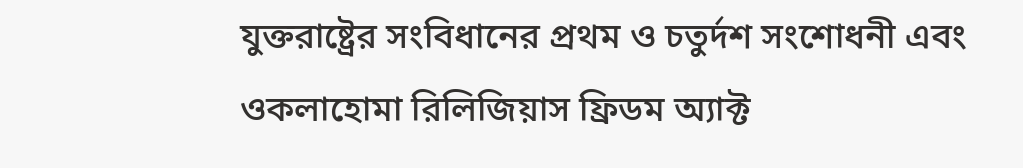যুক্তরাষ্ট্রের সংবিধানের প্রথম ও চতুর্দশ সংশোধনী এবং ওকলাহোমা রিলিজিয়াস ফ্রিডম অ্যাক্ট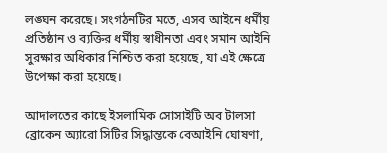লঙ্ঘন করেছে। সংগঠনটির মতে, এসব আইনে ধর্মীয় প্রতিষ্ঠান ও ব্যক্তির ধর্মীয় স্বাধীনতা এবং সমান আইনি সুরক্ষার অধিকার নিশ্চিত করা হয়েছে, যা এই ক্ষেত্রে উপেক্ষা করা হয়েছে।

আদালতের কাছে ইসলামিক সোসাইটি অব টালসা ব্রোকেন অ্যারো সিটির সিদ্ধান্তকে বেআইনি ঘোষণা,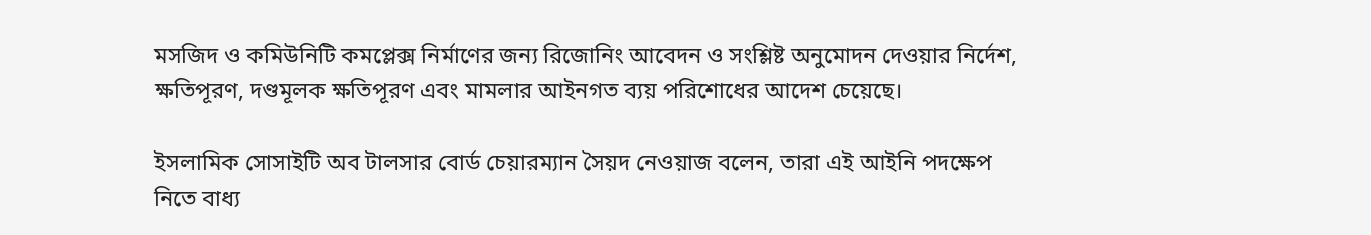মসজিদ ও কমিউনিটি কমপ্লেক্স নির্মাণের জন্য রিজোনিং আবেদন ও সংশ্লিষ্ট অনুমোদন দেওয়ার নির্দেশ, ক্ষতিপূরণ, দণ্ডমূলক ক্ষতিপূরণ এবং মামলার আইনগত ব্যয় পরিশোধের আদেশ চেয়েছে।

ইসলামিক সোসাইটি অব টালসার বোর্ড চেয়ারম্যান সৈয়দ নেওয়াজ বলেন, তারা এই আইনি পদক্ষেপ নিতে বাধ্য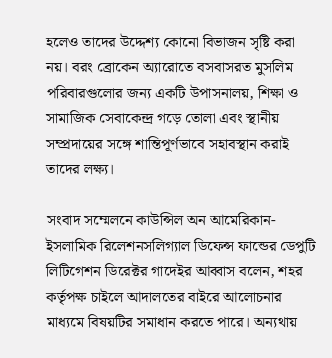হলেও তাদের উদ্দেশ্য কোনো বিভাজন সৃষ্টি করা নয়। বরং ব্রোকেন অ্যারোতে বসবাসরত মুসলিম পরিবারগুলোর জন্য একটি উপাসনালয়, শিক্ষা ও সামাজিক সেবাকেন্দ্র গড়ে তোলা এবং স্থানীয় সম্প্রদায়ের সঙ্গে শান্তিপূর্ণভাবে সহাবস্থান করাই তাদের লক্ষ্য।

সংবাদ সম্মেলনে কাউন্সিল অন আমেরিকান-ইসলামিক রিলেশনসলিগ্যাল ডিফেন্স ফান্ডের ডেপুটি লিটিগেশন ডিরেক্টর গাদেইর আব্বাস বলেন, শহর কর্তৃপক্ষ চাইলে আদালতের বাইরে আলোচনার মাধ্যমে বিষয়টির সমাধান করতে পারে। অন্যথায়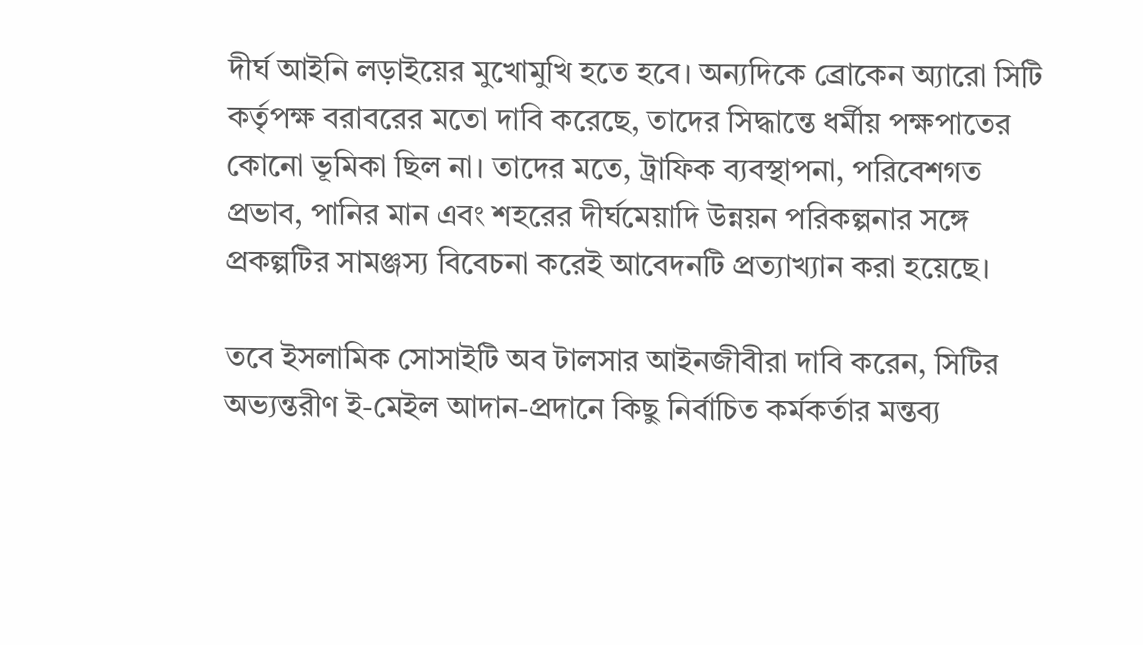দীর্ঘ আইনি লড়াইয়ের মুখোমুখি হতে হবে। অন্যদিকে ব্রোকেন অ্যারো সিটি কর্তৃপক্ষ বরাবরের মতো দাবি করেছে, তাদের সিদ্ধান্তে ধর্মীয় পক্ষপাতের কোনো ভূমিকা ছিল না। তাদের মতে, ট্রাফিক ব্যবস্থাপনা, পরিবেশগত প্রভাব, পানির মান এবং শহরের দীর্ঘমেয়াদি উন্নয়ন পরিকল্পনার সঙ্গে প্রকল্পটির সামঞ্জস্য বিবেচনা করেই আবেদনটি প্রত্যাখ্যান করা হয়েছে।

তবে ইসলামিক সোসাইটি অব টালসার আইনজীবীরা দাবি করেন, সিটির অভ্যন্তরীণ ই-মেইল আদান-প্রদানে কিছু নির্বাচিত কর্মকর্তার মন্তব্য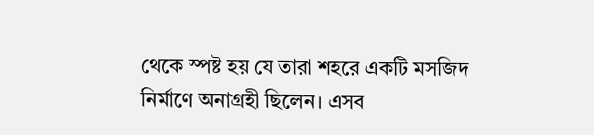থেকে স্পষ্ট হয় যে তারা শহরে একটি মসজিদ নির্মাণে অনাগ্রহী ছিলেন। এসব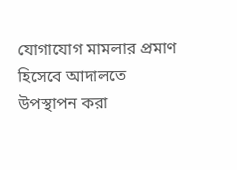যোগাযোগ মামলার প্রমাণ হিসেবে আদালতে উপস্থাপন করা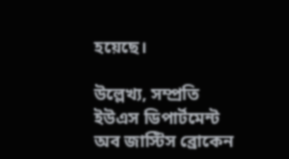হয়েছে।

উল্লেখ্য, সম্প্রতি ইউএস ডিপার্টমেন্ট অব জাস্টিস ব্রোকেন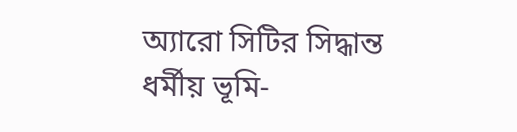অ্যারো সিটির সিদ্ধান্ত ধর্মীয় ভূমি-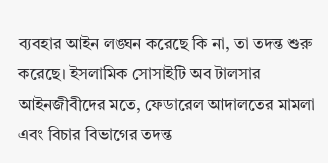ব্যবহার আইন লঙ্ঘন করেছে কি না, তা তদন্ত শুরু করেছে। ইসলামিক সোসাইটি অব টালসার আইনজীবীদের মতে, ফেডারেল আদালতের মামলা এবং বিচার বিভাগের তদন্ত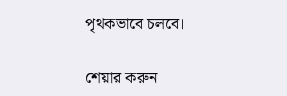পৃথকভাবে চলবে।

শেয়ার করুন